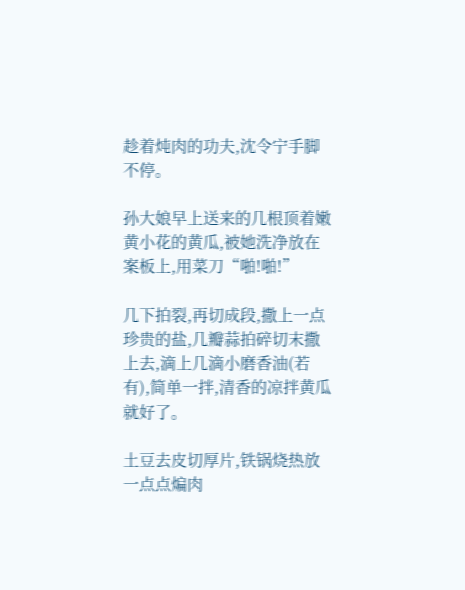趁着炖肉的功夫,沈令宁手脚不停。

孙大娘早上送来的几根顶着嫩黄小花的黄瓜,被她洗净放在案板上,用菜刀“啪!啪!”

几下拍裂,再切成段,撒上一点珍贵的盐,几瓣蒜拍碎切末撒上去,滴上几滴小磨香油(若有),简单一拌,清香的凉拌黄瓜就好了。

土豆去皮切厚片,铁锅烧热放一点点煸肉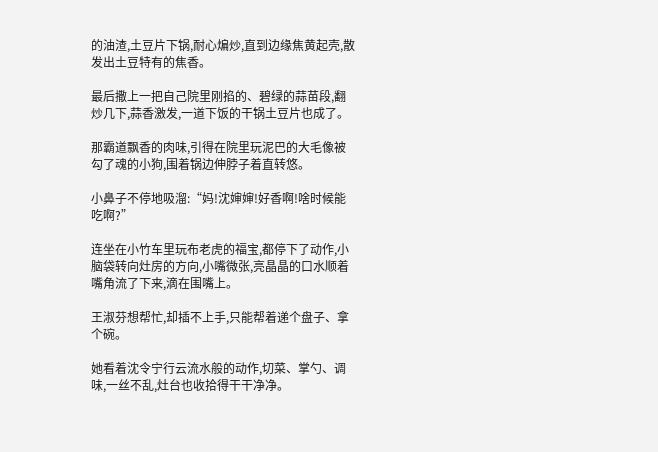的油渣,土豆片下锅,耐心煸炒,直到边缘焦黄起壳,散发出土豆特有的焦香。

最后撒上一把自己院里刚掐的、碧绿的蒜苗段,翻炒几下,蒜香激发,一道下饭的干锅土豆片也成了。

那霸道飘香的肉味,引得在院里玩泥巴的大毛像被勾了魂的小狗,围着锅边伸脖子着直转悠。

小鼻子不停地吸溜:“妈!沈婶婶!好香啊!啥时候能吃啊?”

连坐在小竹车里玩布老虎的福宝,都停下了动作,小脑袋转向灶房的方向,小嘴微张,亮晶晶的口水顺着嘴角流了下来,滴在围嘴上。

王淑芬想帮忙,却插不上手,只能帮着递个盘子、拿个碗。

她看着沈令宁行云流水般的动作,切菜、掌勺、调味,一丝不乱,灶台也收拾得干干净净。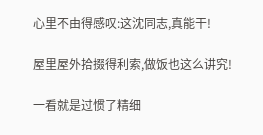心里不由得感叹:这沈同志,真能干!

屋里屋外拾掇得利索,做饭也这么讲究!

一看就是过惯了精细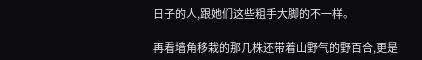日子的人,跟她们这些粗手大脚的不一样。

再看墙角移栽的那几株还带着山野气的野百合,更是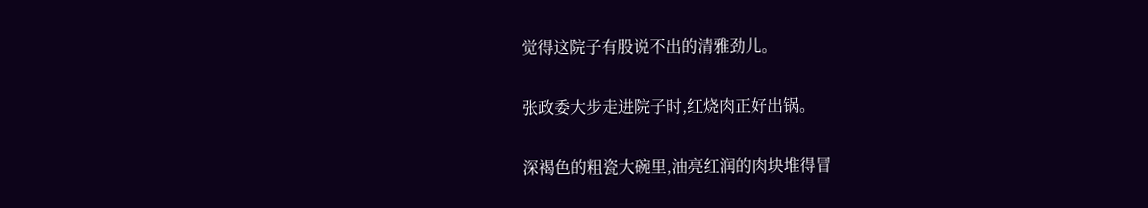觉得这院子有股说不出的清雅劲儿。

张政委大步走进院子时,红烧肉正好出锅。

深褐色的粗瓷大碗里,油亮红润的肉块堆得冒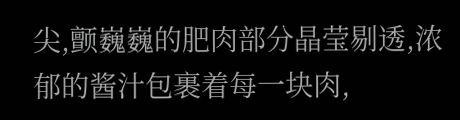尖,颤巍巍的肥肉部分晶莹剔透,浓郁的酱汁包裹着每一块肉,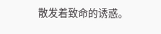散发着致命的诱惑。